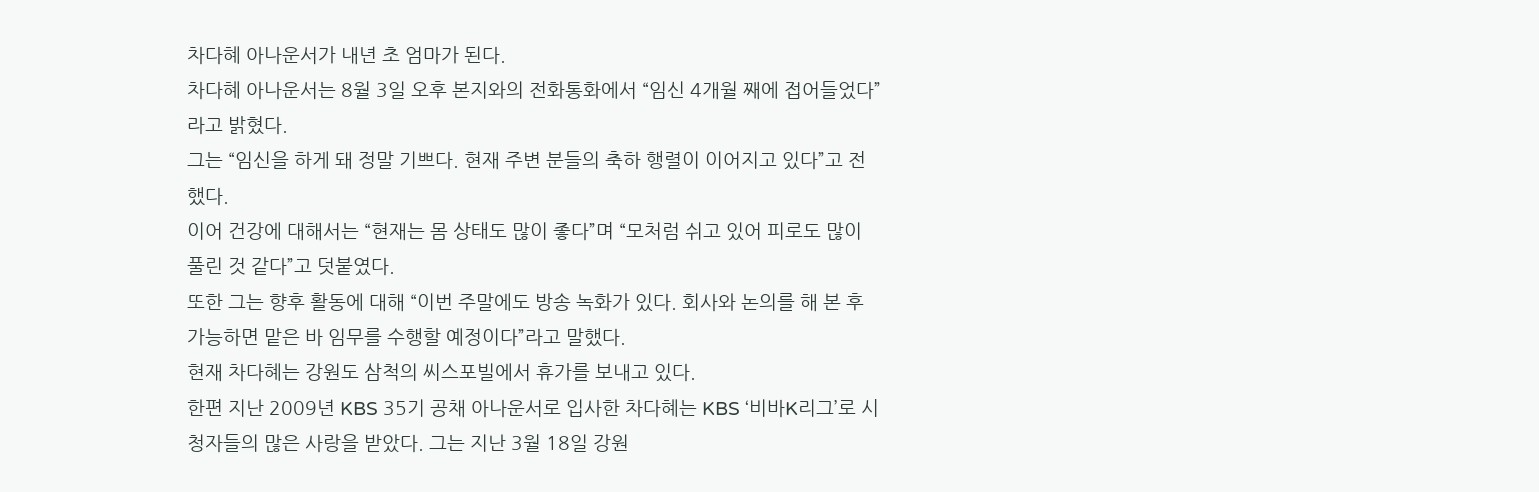차다혜 아나운서가 내년 초 엄마가 된다.
차다혜 아나운서는 8월 3일 오후 본지와의 전화통화에서 “임신 4개월 째에 접어들었다”라고 밝혔다.
그는 “임신을 하게 돼 정말 기쁘다. 현재 주변 분들의 축하 행렬이 이어지고 있다”고 전했다.
이어 건강에 대해서는 “현재는 몸 상태도 많이 좋다”며 “모처럼 쉬고 있어 피로도 많이 풀린 것 같다”고 덧붙였다.
또한 그는 향후 활동에 대해 “이번 주말에도 방송 녹화가 있다. 회사와 논의를 해 본 후 가능하면 맡은 바 임무를 수행할 예정이다”라고 말했다.
현재 차다혜는 강원도 삼척의 씨스포빌에서 휴가를 보내고 있다.
한편 지난 2009년 KBS 35기 공채 아나운서로 입사한 차다혜는 KBS ‘비바K리그’로 시청자들의 많은 사랑을 받았다. 그는 지난 3월 18일 강원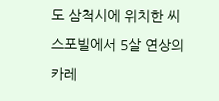도 삼척시에 위치한 씨스포빌에서 5살 연상의 카레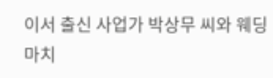이서 출신 사업가 박상무 씨와 웨딩마치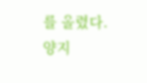를 올렸다.
양지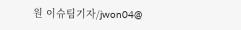원 이슈팀기자/jwon04@